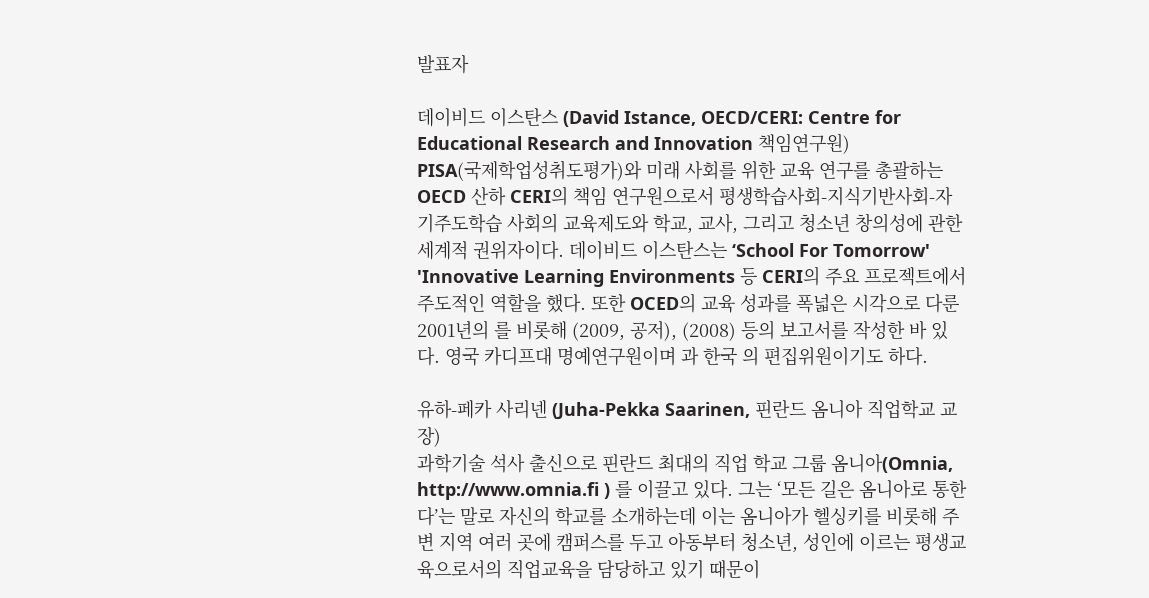발표자

데이비드 이스탄스 (David Istance, OECD/CERI: Centre for Educational Research and Innovation 책임연구원)
PISA(국제학업성취도평가)와 미래 사회를 위한 교육 연구를 총괄하는 OECD 산하 CERI의 책임 연구원으로서 평생학습사회-지식기반사회-자기주도학습 사회의 교육제도와 학교, 교사, 그리고 청소년 창의성에 관한 세계적 권위자이다. 데이비드 이스탄스는 ‘School For Tomorrow' 'Innovative Learning Environments 등 CERI의 주요 프로젝트에서 주도적인 역할을 했다. 또한 OCED의 교육 성과를 폭넓은 시각으로 다룬 2001년의 를 비롯해 (2009, 공저), (2008) 등의 보고서를 작성한 바 있다. 영국 카디프대 명예연구원이며 과 한국 의 편집위원이기도 하다.

유하-페카 사리넨 (Juha-Pekka Saarinen, 핀란드 옴니아 직업학교 교장)
과학기술 석사 출신으로 핀란드 최대의 직업 학교 그룹 옴니아(Omnia, http://www.omnia.fi ) 를 이끌고 있다. 그는 ‘모든 길은 옴니아로 통한다’는 말로 자신의 학교를 소개하는데 이는 옴니아가 헬싱키를 비롯해 주변 지역 여러 곳에 캠퍼스를 두고 아동부터 청소년, 성인에 이르는 평생교육으로서의 직업교육을 담당하고 있기 때문이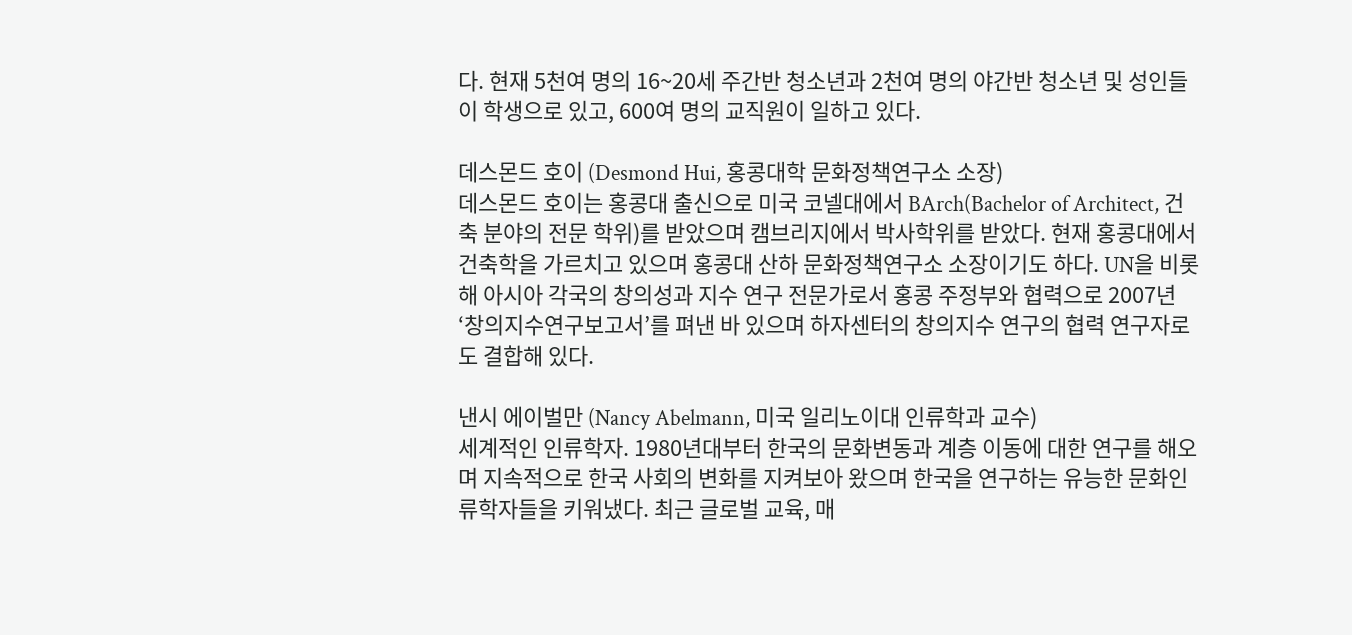다. 현재 5천여 명의 16~20세 주간반 청소년과 2천여 명의 야간반 청소년 및 성인들이 학생으로 있고, 600여 명의 교직원이 일하고 있다.

데스몬드 호이 (Desmond Hui, 홍콩대학 문화정책연구소 소장)
데스몬드 호이는 홍콩대 출신으로 미국 코넬대에서 BArch(Bachelor of Architect, 건축 분야의 전문 학위)를 받았으며 캠브리지에서 박사학위를 받았다. 현재 홍콩대에서 건축학을 가르치고 있으며 홍콩대 산하 문화정책연구소 소장이기도 하다. UN을 비롯해 아시아 각국의 창의성과 지수 연구 전문가로서 홍콩 주정부와 협력으로 2007년 ‘창의지수연구보고서’를 펴낸 바 있으며 하자센터의 창의지수 연구의 협력 연구자로도 결합해 있다.

낸시 에이벌만 (Nancy Abelmann, 미국 일리노이대 인류학과 교수)
세계적인 인류학자. 1980년대부터 한국의 문화변동과 계층 이동에 대한 연구를 해오며 지속적으로 한국 사회의 변화를 지켜보아 왔으며 한국을 연구하는 유능한 문화인류학자들을 키워냈다. 최근 글로벌 교육, 매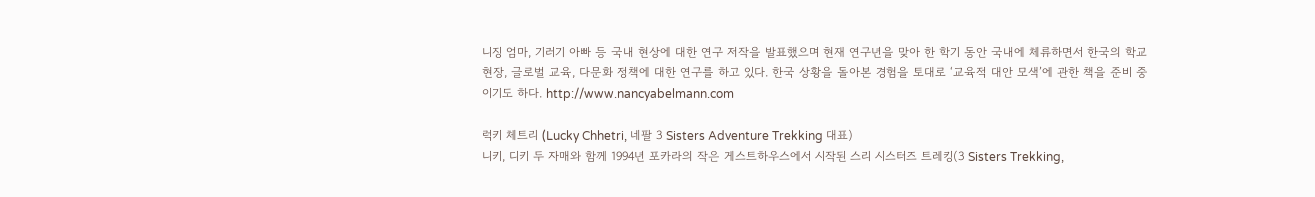니징 엄마, 기러기 아빠 등 국내 현상에 대한 연구 저작을 발표했으며 현재 연구년을 맞아 한 학기 동안 국내에 체류하면서 한국의 학교 현장, 글로벌 교육, 다문화 정책에 대한 연구를 하고 있다. 한국 상황을 돌아본 경험을 토대로 ‘교육적 대안 모색’에 관한 책을 준비 중이기도 하다. http://www.nancyabelmann.com

럭키 체트리 (Lucky Chhetri, 네팔 3 Sisters Adventure Trekking 대표)
니키, 디키 두 자매와 함께 1994년 포카라의 작은 게스트하우스에서 시작된 스리 시스터즈 트레킹(3 Sisters Trekking,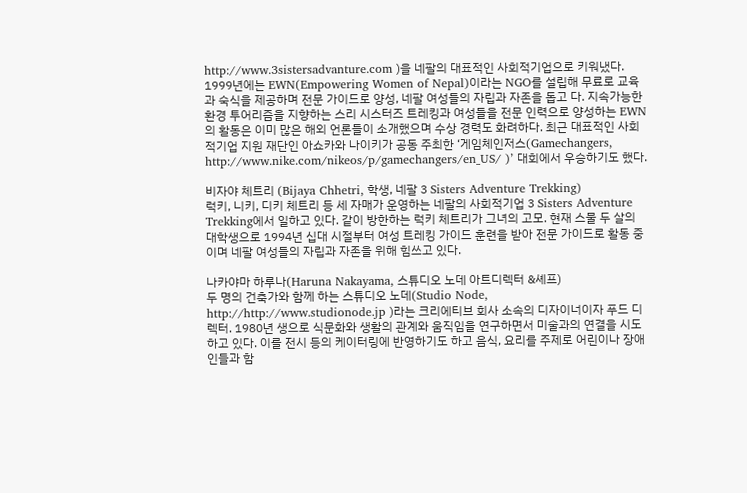http://www.3sistersadvanture.com )을 네팔의 대표적인 사회적기업으로 키워냈다. 1999년에는 EWN(Empowering Women of Nepal)이라는 NGO를 설립해 무료로 교육과 숙식을 제공하며 전문 가이드로 양성, 네팔 여성들의 자립과 자존을 돕고 다. 지속가능한 환경 투어리즘을 지향하는 스리 시스터즈 트레킹과 여성들을 전문 인력으로 양성하는 EWN의 활동은 이미 많은 해외 언론들이 소개했으며 수상 경력도 화려하다. 최근 대표적인 사회적기업 지원 재단인 아쇼카와 나이키가 공동 주최한 ‘게임체인저스(Gamechangers, http://www.nike.com/nikeos/p/gamechangers/en_US/ )’ 대회에서 우승하기도 했다.

비자야 체트리 (Bijaya Chhetri, 학생, 네팔 3 Sisters Adventure Trekking)
럭키, 니키, 디키 체트리 등 세 자매가 운영하는 네팔의 사회적기업 3 Sisters Adventure Trekking에서 일하고 있다. 같이 방한하는 럭키 체트리가 그녀의 고모. 현재 스물 두 살의 대학생으로 1994년 십대 시절부터 여성 트레킹 가이드 훈련을 받아 전문 가이드로 활동 중이며 네팔 여성들의 자립과 자존을 위해 힘쓰고 있다.

나카야마 하루나(Haruna Nakayama, 스튜디오 노데 아트디렉터 &셰프)
두 명의 건축가와 함께 하는 스튜디오 노데(Studio Node, http://http://www.studionode.jp )라는 크리에티브 회사 소속의 디자이너이자 푸드 디렉터. 1980년 생으로 식문화와 생활의 관계와 움직임을 연구하면서 미술과의 연결을 시도하고 있다. 이를 전시 등의 케이터링에 반영하기도 하고 음식, 요리를 주제로 어린이나 장애인들과 함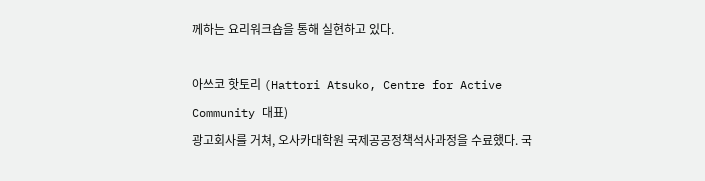께하는 요리워크숍을 통해 실현하고 있다.

아쓰코 핫토리 (Hattori Atsuko, Centre for Active Community 대표)
광고회사를 거쳐, 오사카대학원 국제공공정책석사과정을 수료했다. 국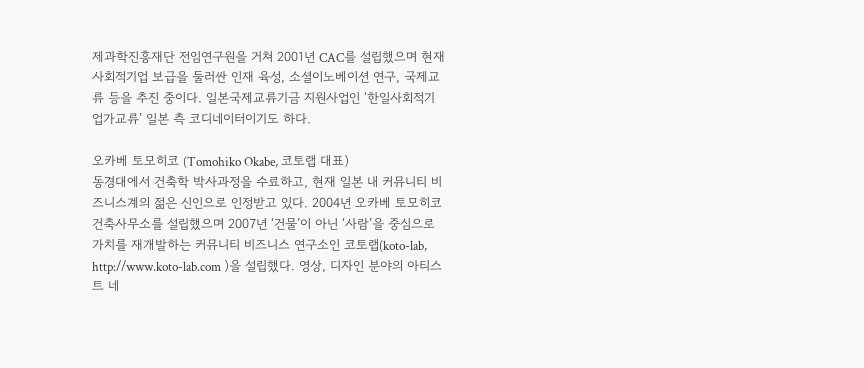제과학진흥재단 전임연구원을 거쳐 2001년 CAC를 설립했으며 현재 사회적기업 보급을 둘러싼 인재 육성, 소셜이노베이션 연구, 국제교류 등을 추진 중이다. 일본국제교류기금 지원사업인 ‘한일사회적기업가교류’ 일본 측 코디네이터이기도 하다.

오카베 토모히코 (Tomohiko Okabe, 코토랩 대표)
동경대에서 건축학 박사과정을 수료하고, 현재 일본 내 커뮤니티 비즈니스계의 젊은 신인으로 인정받고 있다. 2004년 오카베 토모히코 건축사무소를 설립했으며 2007년 ‘건물’이 아닌 ‘사람’을 중심으로 가치를 재개발하는 커뮤니티 비즈니스 연구소인 코토랩(koto-lab, http://www.koto-lab.com )을 설립했다. 영상, 디자인 분야의 아티스트 네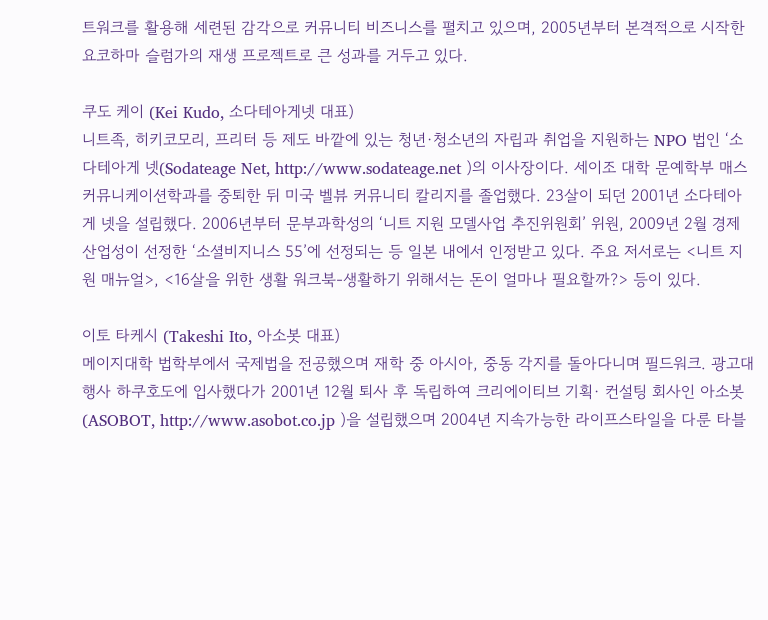트워크를 활용해 세련된 감각으로 커뮤니티 비즈니스를 펼치고 있으며, 2005년부터 본격적으로 시작한 요코하마 슬럼가의 재생 프로젝트로 큰 성과를 거두고 있다.

쿠도 케이 (Kei Kudo, 소다테아게넷 대표)
니트족, 히키코모리, 프리터 등 제도 바깥에 있는 청년·청소년의 자립과 취업을 지원하는 NPO 법인 ‘소다테아게 넷(Sodateage Net, http://www.sodateage.net )의 이사장이다. 세이조 대학 문예학부 매스커뮤니케이션학과를 중퇴한 뒤 미국 벨뷰 커뮤니티 칼리지를 졸업했다. 23살이 되던 2001년 소다테아게 넷을 설립했다. 2006년부터 문부과학성의 ‘니트 지원 모델사업 추진위원회’ 위원, 2009년 2월 경제산업성이 선정한 ‘소셜비지니스 55’에 선정되는 등 일본 내에서 인정받고 있다. 주요 저서로는 <니트 지원 매뉴얼>, <16살을 위한 생활 워크북-생활하기 위해서는 돈이 얼마나 필요할까?> 등이 있다.

이토 타케시 (Takeshi Ito, 아소봇 대표)
메이지대학 법학부에서 국제법을 전공했으며 재학 중 아시아, 중동 각지를 돌아다니며 필드워크. 광고대행사 하쿠호도에 입사했다가 2001년 12월 퇴사 후 독립하여 크리에이티브 기획· 컨설팅 회사인 아소봇(ASOBOT, http://www.asobot.co.jp )을 설립했으며 2004년 지속가능한 라이프스타일을 다룬 타블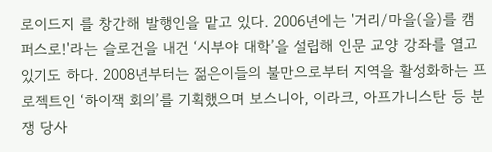로이드지 를 창간해 발행인을 맡고 있다. 2006년에는 '거리/마을(을)를 캠퍼스로!'라는 슬로건을 내건 ‘시부야 대학’을 설립해 인문 교양 강좌를 열고 있기도 하다. 2008년부터는 젊은이들의 불만으로부터 지역을 활성화하는 프로젝트인 ‘하이잭 회의’를 기획했으며 보스니아, 이라크, 아프가니스탄 등 분쟁 당사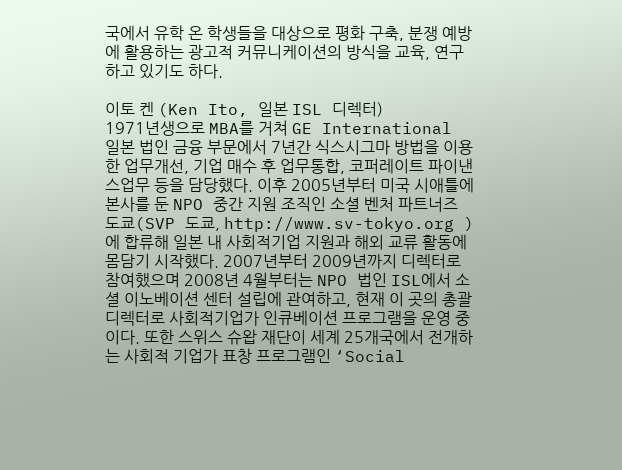국에서 유학 온 학생들을 대상으로 평화 구축, 분쟁 예방에 활용하는 광고적 커뮤니케이션의 방식을 교육, 연구하고 있기도 하다.

이토 켄 (Ken Ito, 일본 ISL 디렉터)
1971년생으로 MBA를 거쳐 GE International 일본 법인 금융 부문에서 7년간 식스시그마 방법을 이용한 업무개선, 기업 매수 후 업무통합, 코퍼레이트 파이낸스업무 등을 담당했다. 이후 2005년부터 미국 시애틀에 본사를 둔 NPO 중간 지원 조직인 소셜 벤처 파트너즈 도쿄(SVP 도쿄, http://www.sv-tokyo.org )에 합류해 일본 내 사회적기업 지원과 해외 교류 활동에 몸담기 시작했다. 2007년부터 2009년까지 디렉터로 참여했으며 2008년 4월부터는 NPO 법인 ISL에서 소셜 이노베이션 센터 설립에 관여하고, 현재 이 곳의 총괄 디렉터로 사회적기업가 인큐베이션 프로그램을 운영 중이다. 또한 스위스 슈왑 재단이 세계 25개국에서 전개하는 사회적 기업가 표창 프로그램인 ‘Social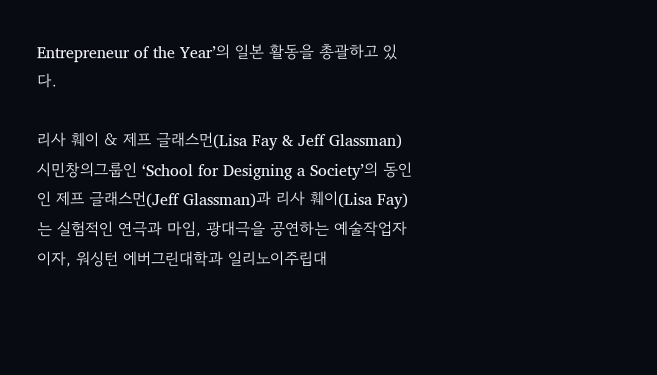Entrepreneur of the Year’의 일본 활동을 총괄하고 있다.

리사 훼이 & 제프 글래스먼(Lisa Fay & Jeff Glassman)
시민창의그룹인 ‘School for Designing a Society’의 동인인 제프 글래스먼(Jeff Glassman)과 리사 훼이(Lisa Fay)는 실험적인 연극과 마임, 광대극을 공연하는 예술작업자이자, 워싱턴 에버그린대학과 일리노이주립대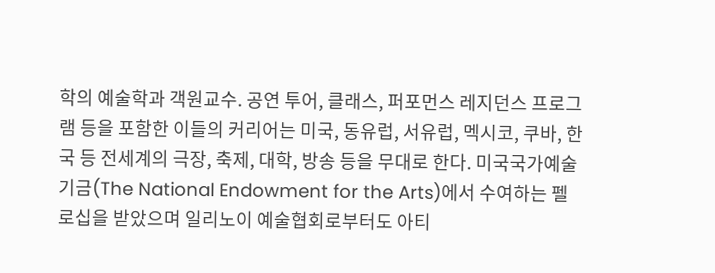학의 예술학과 객원교수. 공연 투어, 클래스, 퍼포먼스 레지던스 프로그램 등을 포함한 이들의 커리어는 미국, 동유럽, 서유럽, 멕시코, 쿠바, 한국 등 전세계의 극장, 축제, 대학, 방송 등을 무대로 한다. 미국국가예술기금(The National Endowment for the Arts)에서 수여하는 펠로십을 받았으며 일리노이 예술협회로부터도 아티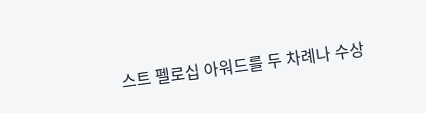스트 펠로십 아워드를 두 차례나 수상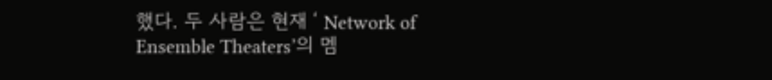했다. 두 사람은 현재 ‘ Network of Ensemble Theaters’의 멤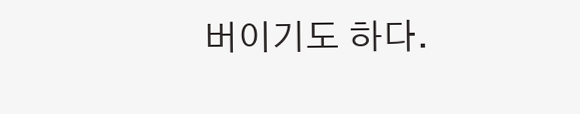버이기도 하다.